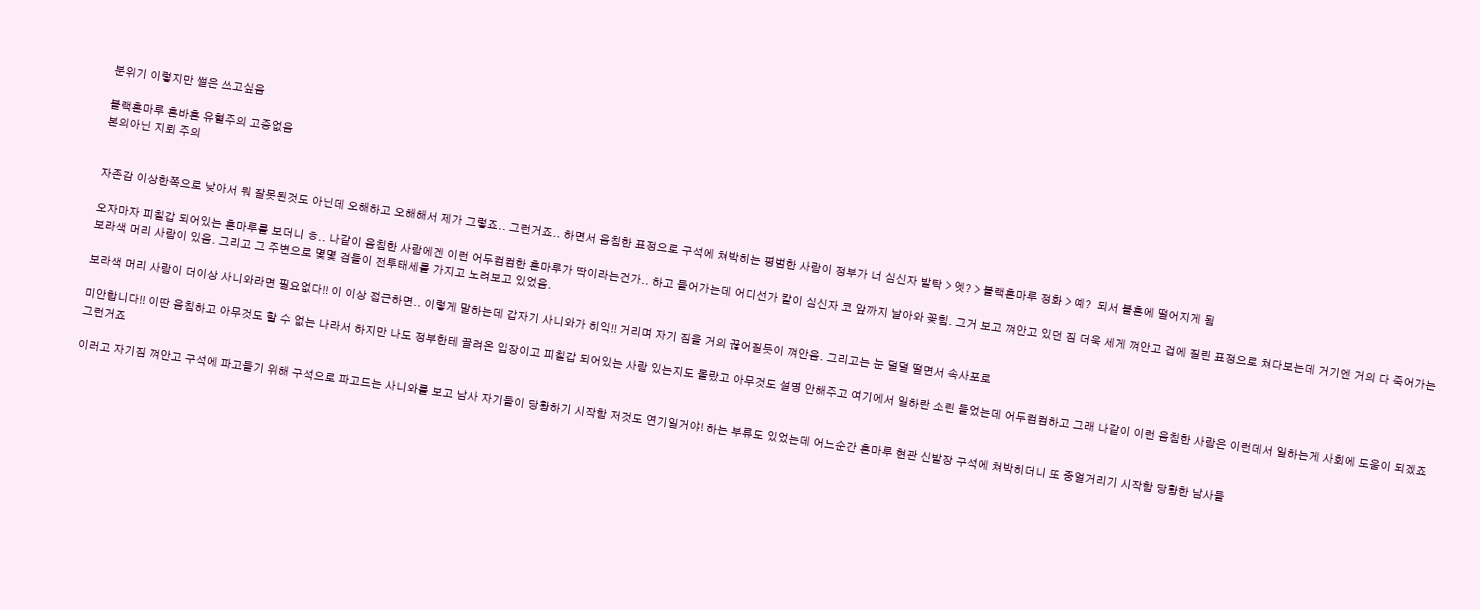분위기 이렇지만 썰은 쓰고싶음

블랙혼마루 혼바혼 유혈주의 고증없음
본의아닌 지뢰 주의


자존감 이상한쪽으로 낮아서 뭐 잘못된것도 아닌데 오해하고 오해해서 제가 그렇죠.. 그런거죠.. 하면서 음침한 표정으로 구석에 쳐박히는 평범한 사람이 정부가 너 심신자 발탁 > 엣? > 블랙혼마루 정화 > 예?  되서 블혼에 떨어지게 됨

오자마자 피칠갑 되어있는 혼마루를 보더니 ㅎ.. 나같이 음침한 사람에겐 이런 어두컴컴한 혼마루가 딱이라는건가.. 하고 들어가는데 어디선가 칼이 심신자 코 앞까지 날아와 꽂힘. 그거 보고 껴안고 있던 짐 더욱 세게 껴안고 겁에 질린 표정으로 쳐다보는데 거기엔 거의 다 죽어가는 보라색 머리 사람이 있음. 그리고 그 주변으로 몇몇 검들이 전투태세를 가지고 노려보고 있었음.

보라색 머리 사람이 더이상 사니와라면 필요없다!! 이 이상 접근하면.. 이렇게 말하는데 갑자기 사니와가 히익!! 거리며 자기 짐을 거의 끊어질듯이 껴안음. 그리고는 눈 덜덜 떨면서 속사포로

미안합니다!! 이딴 음침하고 아무것도 할 수 없는 나라서 하지만 나도 정부한테 끌려온 입장이고 피칠갑 되어있는 사람 있는지도 몰랐고 아무것도 설명 안해주고 여기에서 일하란 소린 들었는데 어두컴컴하고 그래 나같이 이런 음침한 사람은 이런데서 일하는게 사회에 도움이 되겠죠 그런거죠

이러고 자기짐 껴안고 구석에 파고들기 위해 구석으로 파고드는 사니와를 보고 남사 자기들이 당황하기 시작함 저것도 연기일거야! 하는 부류도 있었는데 어느순간 혼마루 현관 신발장 구석에 쳐박히더니 또 중얼거리기 시작함 당황한 남사들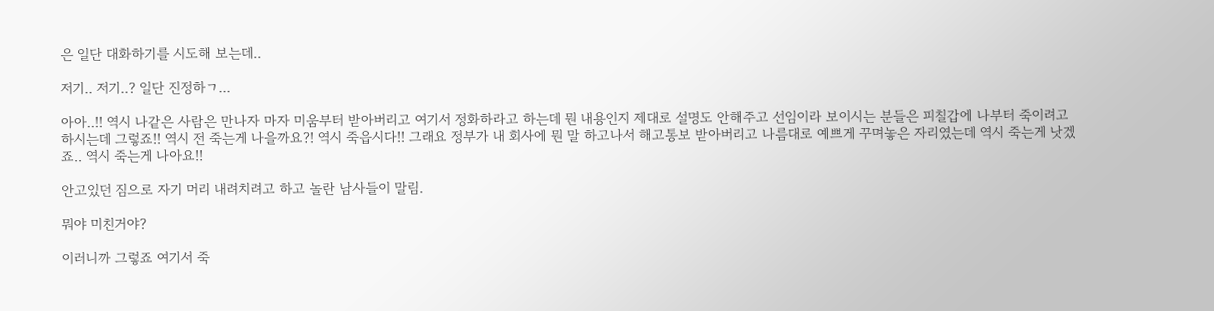은 일단 대화하기를 시도해 보는데..

저기.. 저기..? 일단 진정하ㄱ...

아아..!! 역시 나같은 사람은 만나자 마자 미움부터 받아버리고 여기서 정화하라고 하는데 뭔 내용인지 제대로 설명도 안해주고 선임이라 보이시는 분들은 피칠갑에 나부터 죽이려고 하시는데 그렇죠!! 역시 전 죽는게 나을까요?! 역시 죽읍시다!! 그래요 정부가 내 회사에 뭔 말 하고나서 해고통보 받아버리고 나름대로 예쁘게 꾸며놓은 자리였는데 역시 죽는게 낫겠죠.. 역시 죽는게 나아요!!

안고있던 짐으로 자기 머리 내려치려고 하고 놀란 남사들이 말림.

뭐야 미친거야?

이러니까 그렇죠 여기서 죽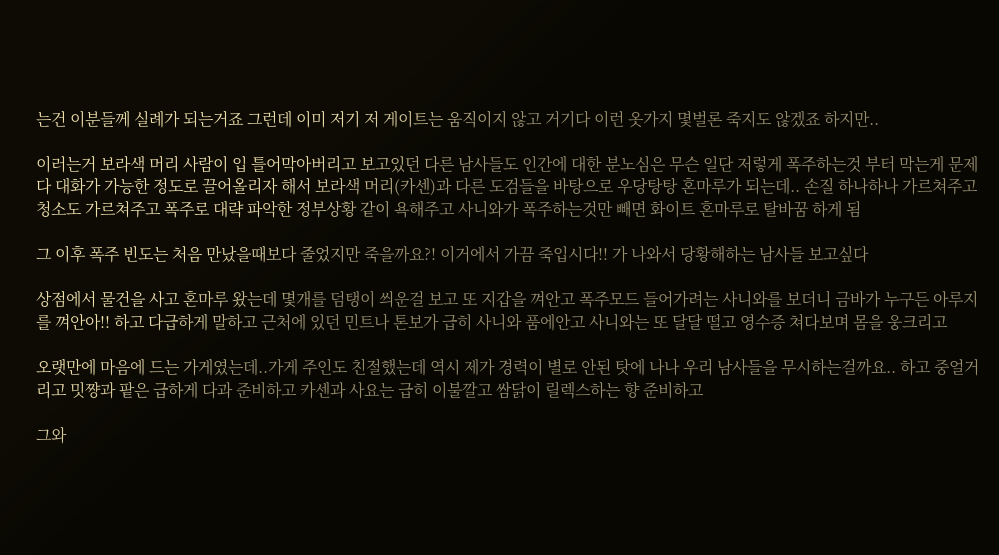는건 이분들께 실례가 되는거죠 그런데 이미 저기 저 게이트는 움직이지 않고 거기다 이런 옷가지 몇벌론 죽지도 않겠죠 하지만..

이러는거 보라색 머리 사람이 입 틀어막아버리고 보고있던 다른 남사들도 인간에 대한 분노심은 무슨 일단 저렇게 폭주하는것 부터 막는게 문제다 대화가 가능한 정도로 끌어올리자 해서 보라색 머리(카센)과 다른 도검들을 바탕으로 우당탕탕 혼마루가 되는데.. 손질 하나하나 가르쳐주고 청소도 가르쳐주고 폭주로 대략 파악한 정부상황 같이 욕해주고 사니와가 폭주하는것만 빼면 화이트 혼마루로 탈바꿈 하게 됨

그 이후 폭주 빈도는 처음 만났을때보다 줄었지만 죽을까요?! 이거에서 가끔 죽입시다!! 가 나와서 당황해하는 남사들 보고싶다

상점에서 물건을 사고 혼마루 왔는데 몇개를 덤탱이 씌운걸 보고 또 지갑을 껴안고 폭주모드 들어가려는 사니와를 보더니 금바가 누구든 아루지를 껴안아!! 하고 다급하게 말하고 근처에 있던 민트나 톤보가 급히 사니와 품에안고 사니와는 또 달달 떨고 영수증 쳐다보며 몸을 웅크리고

오랫만에 마음에 드는 가게였는데..가게 주인도 친절했는데 역시 제가 경력이 별로 안된 탓에 나나 우리 남사들을 무시하는걸까요.. 하고 중얼거리고 밋쨩과 팥은 급하게 다과 준비하고 카센과 사요는 급히 이불깔고 쌈닭이 릴렉스하는 향 준비하고

그와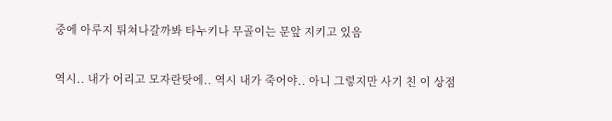중에 아루지 튀쳐나갈까봐 타누키나 무골이는 문앞 지키고 있음

역시.. 내가 어리고 모자란탓에.. 역시 내가 죽어야.. 아니 그렇지만 사기 친 이 상점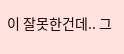이 잘못한건데.. 그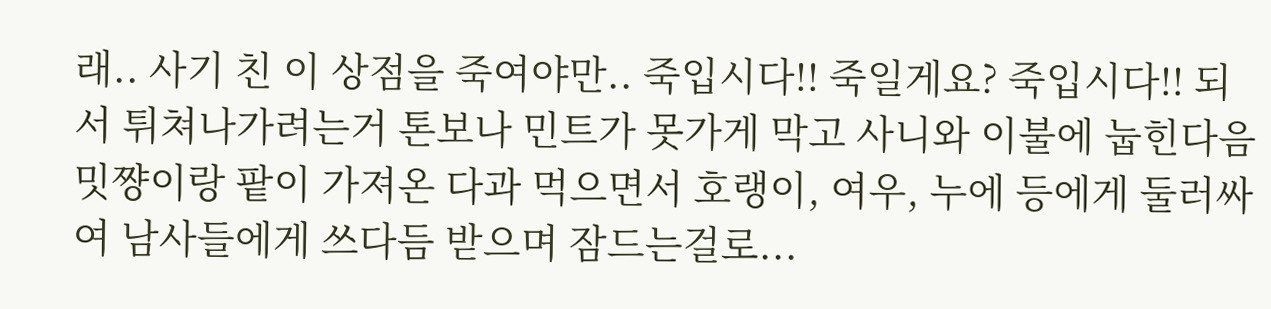래.. 사기 친 이 상점을 죽여야만.. 죽입시다!! 죽일게요? 죽입시다!! 되서 튀쳐나가려는거 톤보나 민트가 못가게 막고 사니와 이불에 눕힌다음 밋쨩이랑 팥이 가져온 다과 먹으면서 호랭이, 여우, 누에 등에게 둘러싸여 남사들에게 쓰다듬 받으며 잠드는걸로...